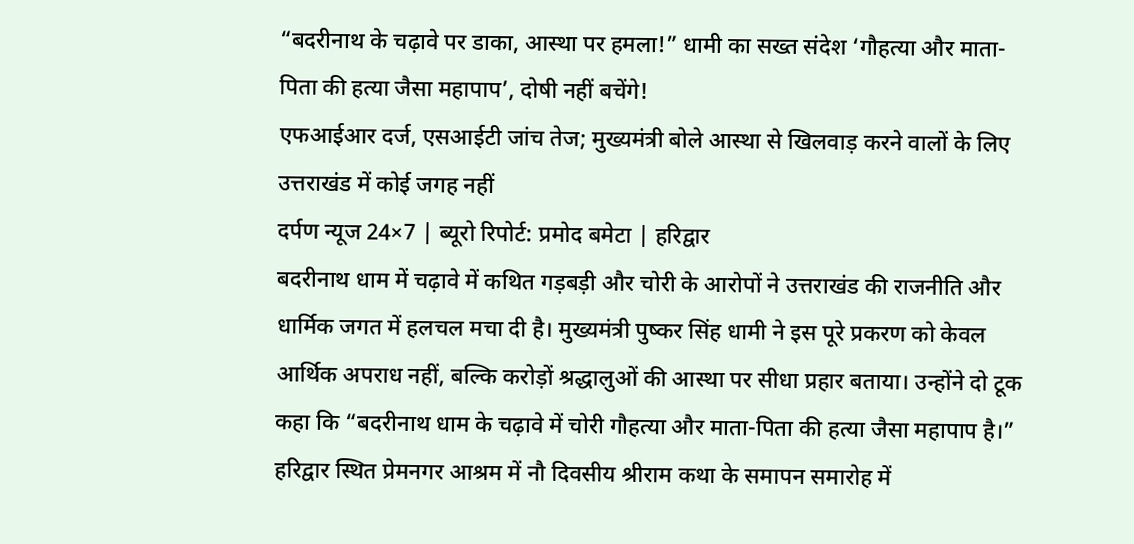“बदरीनाथ के चढ़ावे पर डाका, आस्था पर हमला!” धामी का सख्त संदेश ‘गौहत्या और माता-पिता की हत्या जैसा महापाप’, दोषी नहीं बचेंगे!
एफआईआर दर्ज, एसआईटी जांच तेज; मुख्यमंत्री बोले आस्था से खिलवाड़ करने वालों के लिए उत्तराखंड में कोई जगह नहीं
दर्पण न्यूज 24×7 | ब्यूरो रिपोर्ट: प्रमोद बमेटा | हरिद्वार
बदरीनाथ धाम में चढ़ावे में कथित गड़बड़ी और चोरी के आरोपों ने उत्तराखंड की राजनीति और धार्मिक जगत में हलचल मचा दी है। मुख्यमंत्री पुष्कर सिंह धामी ने इस पूरे प्रकरण को केवल आर्थिक अपराध नहीं, बल्कि करोड़ों श्रद्धालुओं की आस्था पर सीधा प्रहार बताया। उन्होंने दो टूक कहा कि “बदरीनाथ धाम के चढ़ावे में चोरी गौहत्या और माता-पिता की हत्या जैसा महापाप है।”
हरिद्वार स्थित प्रेमनगर आश्रम में नौ दिवसीय श्रीराम कथा के समापन समारोह में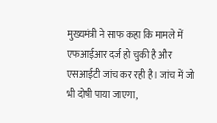मुख्यमंत्री ने साफ कहा कि मामले में एफआईआर दर्ज हो चुकी है और एसआईटी जांच कर रही है। जांच में जो भी दोषी पाया जाएगा,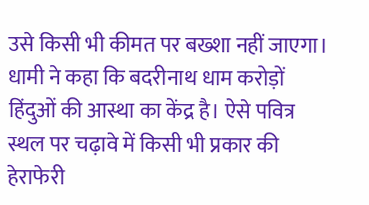उसे किसी भी कीमत पर बख्शा नहीं जाएगा।
धामी ने कहा कि बदरीनाथ धाम करोड़ों हिंदुओं की आस्था का केंद्र है। ऐसे पवित्र स्थल पर चढ़ावे में किसी भी प्रकार की हेराफेरी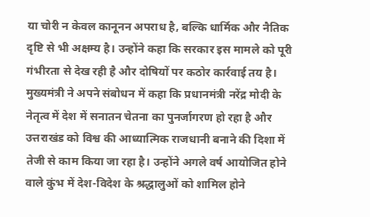या चोरी न केवल कानूनन अपराध है, बल्कि धार्मिक और नैतिक दृष्टि से भी अक्षम्य है। उन्होंने कहा कि सरकार इस मामले को पूरी गंभीरता से देख रही है और दोषियों पर कठोर कार्रवाई तय है।
मुख्यमंत्री ने अपने संबोधन में कहा कि प्रधानमंत्री नरेंद्र मोदी के नेतृत्व में देश में सनातन चेतना का पुनर्जागरण हो रहा है और उत्तराखंड को विश्व की आध्यात्मिक राजधानी बनाने की दिशा में तेजी से काम किया जा रहा है। उन्होंने अगले वर्ष आयोजित होने वाले कुंभ में देश-विदेश के श्रद्धालुओं को शामिल होने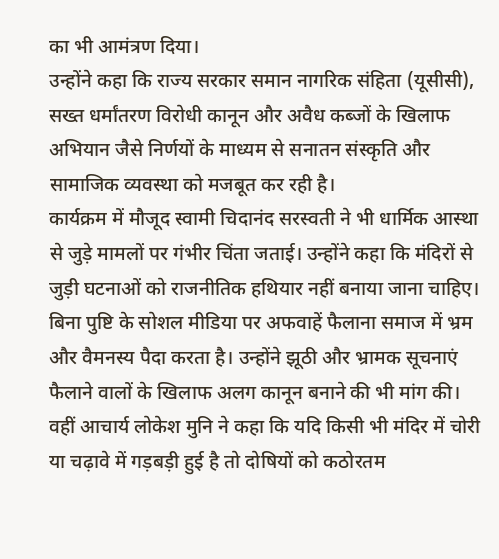का भी आमंत्रण दिया।
उन्होंने कहा कि राज्य सरकार समान नागरिक संहिता (यूसीसी), सख्त धर्मांतरण विरोधी कानून और अवैध कब्जों के खिलाफ अभियान जैसे निर्णयों के माध्यम से सनातन संस्कृति और सामाजिक व्यवस्था को मजबूत कर रही है।
कार्यक्रम में मौजूद स्वामी चिदानंद सरस्वती ने भी धार्मिक आस्था से जुड़े मामलों पर गंभीर चिंता जताई। उन्होंने कहा कि मंदिरों से जुड़ी घटनाओं को राजनीतिक हथियार नहीं बनाया जाना चाहिए। बिना पुष्टि के सोशल मीडिया पर अफवाहें फैलाना समाज में भ्रम और वैमनस्य पैदा करता है। उन्होंने झूठी और भ्रामक सूचनाएं फैलाने वालों के खिलाफ अलग कानून बनाने की भी मांग की।
वहीं आचार्य लोकेश मुनि ने कहा कि यदि किसी भी मंदिर में चोरी या चढ़ावे में गड़बड़ी हुई है तो दोषियों को कठोरतम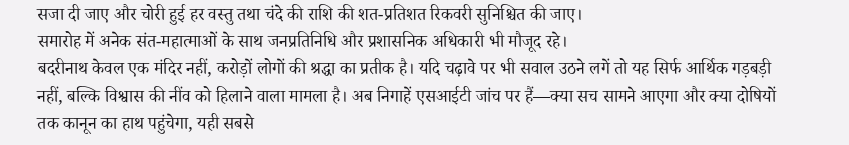सजा दी जाए और चोरी हुई हर वस्तु तथा चंदे की राशि की शत-प्रतिशत रिकवरी सुनिश्चित की जाए।
समारोह में अनेक संत-महात्माओं के साथ जनप्रतिनिधि और प्रशासनिक अधिकारी भी मौजूद रहे।
बदरीनाथ केवल एक मंदिर नहीं, करोड़ों लोगों की श्रद्धा का प्रतीक है। यदि चढ़ावे पर भी सवाल उठने लगें तो यह सिर्फ आर्थिक गड़बड़ी नहीं, बल्कि विश्वास की नींव को हिलाने वाला मामला है। अब निगाहें एसआईटी जांच पर हैं—क्या सच सामने आएगा और क्या दोषियों तक कानून का हाथ पहुंचेगा, यही सबसे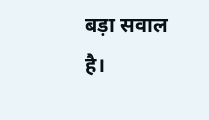बड़ा सवाल है।